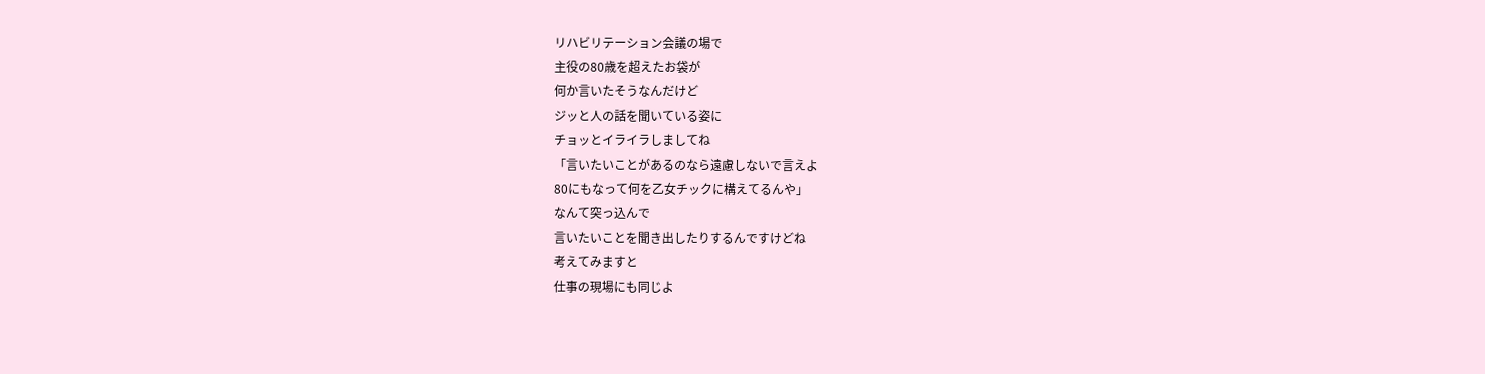リハビリテーション会議の場で
主役の80歳を超えたお袋が
何か言いたそうなんだけど
ジッと人の話を聞いている姿に
チョッとイライラしましてね
「言いたいことがあるのなら遠慮しないで言えよ
80にもなって何を乙女チックに構えてるんや」
なんて突っ込んで
言いたいことを聞き出したりするんですけどね
考えてみますと
仕事の現場にも同じよ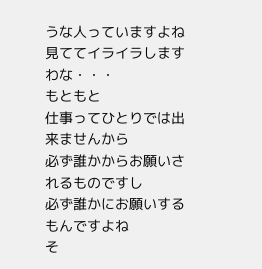うな人っていますよね
見ててイライラしますわな・・・
もともと
仕事ってひとりでは出来ませんから
必ず誰かからお願いされるものですし
必ず誰かにお願いするもんですよね
そ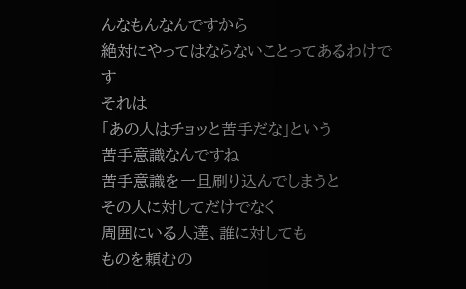んなもんなんですから
絶対にやってはならないことってあるわけです
それは
「あの人はチョッと苦手だな」という
苦手意識なんですね
苦手意識を一旦刷り込んでしまうと
その人に対してだけでなく
周囲にいる人達、誰に対しても
ものを頼むの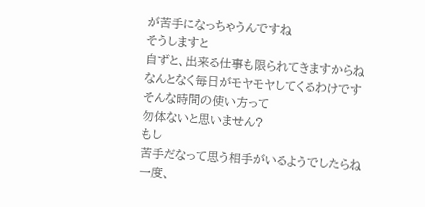が苦手になっちゃうんですね
そうしますと
自ずと、出来る仕事も限られてきますからね
なんとなく毎日がモヤモヤしてくるわけです
そんな時間の使い方って
勿体ないと思いません?
もし
苦手だなって思う相手がいるようでしたらね
一度、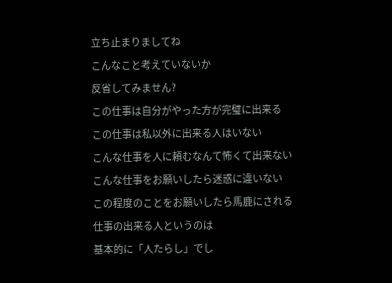立ち止まりましてね
こんなこと考えていないか
反省してみません?
この仕事は自分がやった方が完璧に出来る
この仕事は私以外に出来る人はいない
こんな仕事を人に頼むなんて怖くて出来ない
こんな仕事をお願いしたら迷惑に違いない
この程度のことをお願いしたら馬鹿にされる
仕事の出来る人というのは
基本的に「人たらし」でし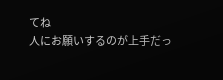てね
人にお願いするのが上手だっ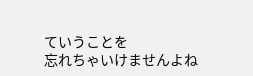ていうことを
忘れちゃいけませんよね